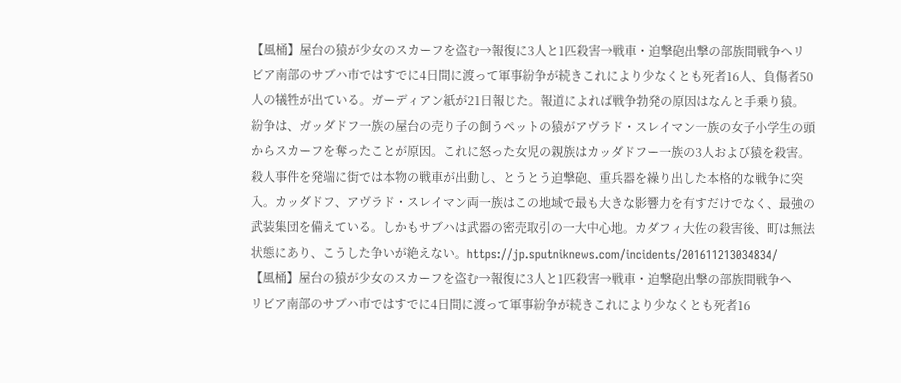【風桶】屋台の猿が少女のスカーフを盗む→報復に3人と1匹殺害→戦車・迫撃砲出撃の部族間戦争へリビア南部のサブハ市ではすでに4日間に渡って軍事紛争が続きこれにより少なくとも死者16人、負傷者50人の犠牲が出ている。ガーディアン紙が21日報じた。報道によれば戦争勃発の原因はなんと手乗り猿。紛争は、ガッダドフ一族の屋台の売り子の飼うペットの猿がアヴラド・スレイマン一族の女子小学生の頭からスカーフを奪ったことが原因。これに怒った女児の親族はカッダドフー一族の3人および猿を殺害。殺人事件を発端に街では本物の戦車が出動し、とうとう迫撃砲、重兵器を繰り出した本格的な戦争に突入。カッダドフ、アヴラド・スレイマン両一族はこの地域で最も大きな影響力を有すだけでなく、最強の武装集団を備えている。しかもサブハは武器の密売取引の一大中心地。カダフィ大佐の殺害後、町は無法状態にあり、こうした争いが絶えない。https://jp.sputniknews.com/incidents/201611213034834/
【風桶】屋台の猿が少女のスカーフを盗む→報復に3人と1匹殺害→戦車・迫撃砲出撃の部族間戦争へ
リビア南部のサブハ市ではすでに4日間に渡って軍事紛争が続きこれにより少なくとも死者16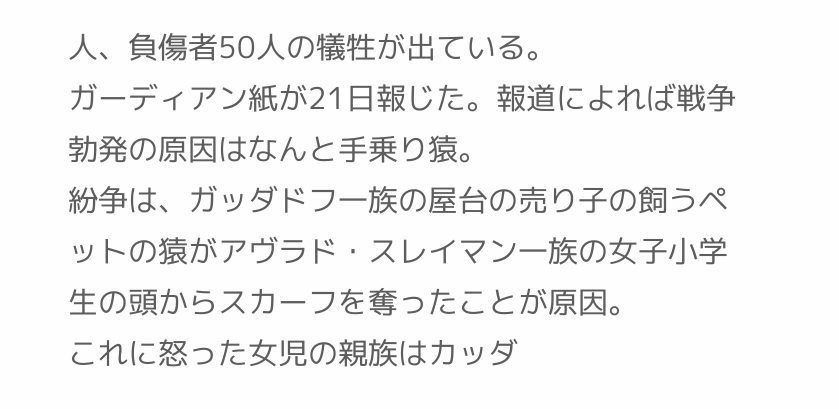人、負傷者50人の犠牲が出ている。
ガーディアン紙が21日報じた。報道によれば戦争勃発の原因はなんと手乗り猿。
紛争は、ガッダドフ一族の屋台の売り子の飼うペットの猿がアヴラド・スレイマン一族の女子小学生の頭からスカーフを奪ったことが原因。
これに怒った女児の親族はカッダ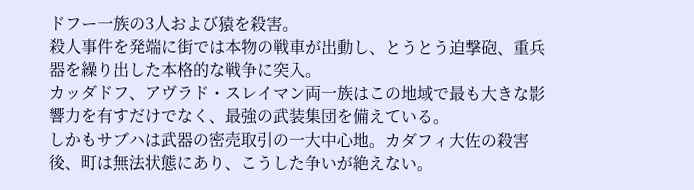ドフー一族の3人および猿を殺害。
殺人事件を発端に街では本物の戦車が出動し、とうとう迫撃砲、重兵器を繰り出した本格的な戦争に突入。
カッダドフ、アヴラド・スレイマン両一族はこの地域で最も大きな影響力を有すだけでなく、最強の武装集団を備えている。
しかもサブハは武器の密売取引の一大中心地。カダフィ大佐の殺害後、町は無法状態にあり、こうした争いが絶えない。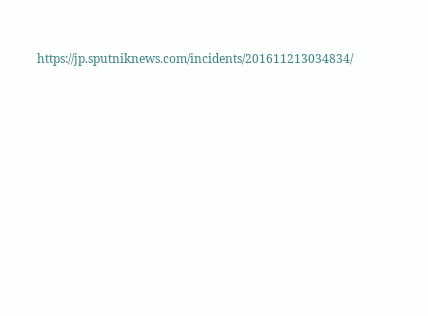https://jp.sputniknews.com/incidents/201611213034834/